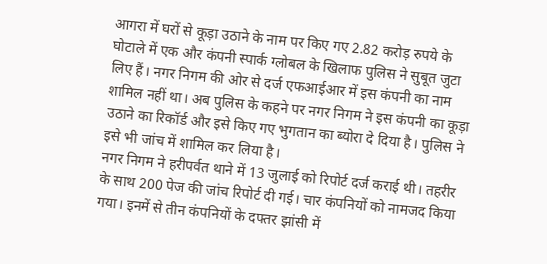आगरा में घरों से कूड़ा उठाने के नाम पर किए गए 2.82 करोड़ रुपये के घोटाले में एक और कंपनी स्पार्क ग्लोबल के खिलाफ पुलिस ने सुबूत जुटा लिए हैं। नगर निगम की ओर से दर्ज एफआईआर में इस कंपनी का नाम शामिल नहीं था। अब पुलिस के कहने पर नगर निगम ने इस कंपनी का कूड़ा उठाने का रिकॉर्ड और इसे किए गए भुगतान का ब्योरा दे दिया है। पुलिस ने इसे भी जांच में शामिल कर लिया है।
नगर निगम ने हरीपर्वत थाने में 13 जुलाई को रिपोर्ट दर्ज कराई थी। तहरीर के साथ 200 पेज की जांच रिपोर्ट दी गई। चार कंपनियों को नामजद किया गया। इनमें से तीन कंपनियों के दफ्तर झांसी में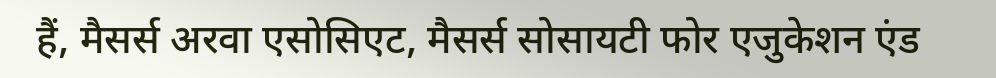हैं, मैसर्स अरवा एसोसिएट, मैसर्स सोसायटी फोर एजुकेशन एंड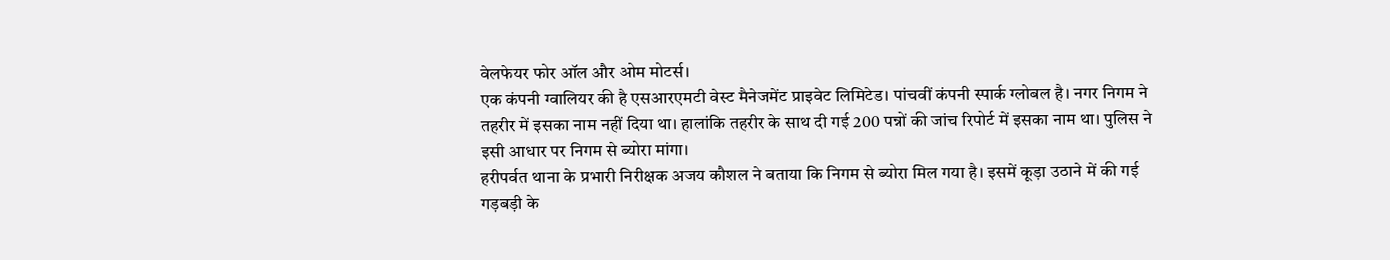वेलफेयर फोर ऑल और ओम मोटर्स।
एक कंपनी ग्वालियर की है एसआरएमटी वेस्ट मैनेजमेंट प्राइवेट लिमिटेड। पांचवीं कंपनी स्पार्क ग्लोबल है। नगर निगम ने तहरीर में इसका नाम नहीं दिया था। हालांकि तहरीर के साथ दी गई 200 पन्नों की जांच रिपोर्ट में इसका नाम था। पुलिस ने इसी आधार पर निगम से ब्योरा मांगा।
हरीपर्वत थाना के प्रभारी निरीक्षक अजय कौशल ने बताया कि निगम से ब्योरा मिल गया है। इसमें कूड़ा उठाने में की गई गड़बड़ी के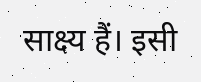साक्ष्य हैं। इसी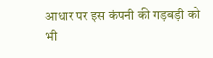आधार पर इस कंपनी की गड़बड़ी को भी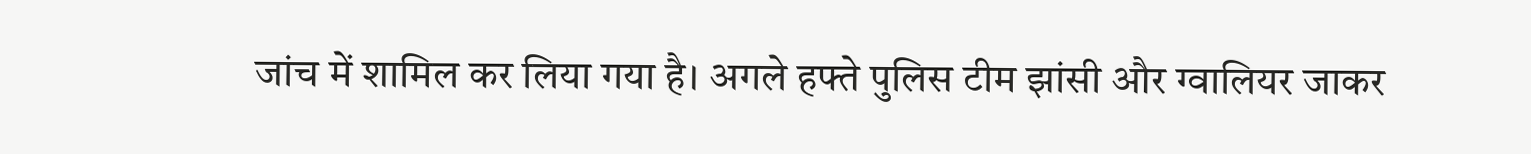जांच में शामिल कर लिया गया है। अगले हफ्ते पुलिस टीम झांसी और ग्वालियर जाकर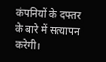कंपनियों के दफ्तर के बारे में सत्यापन करेगी।